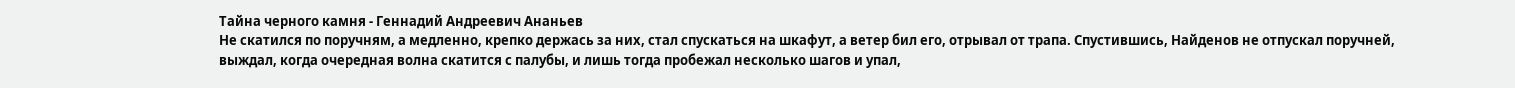Тайна черного камня - Геннадий Андреевич Ананьев
Не скатился по поручням, а медленно, крепко держась за них, стал спускаться на шкафут, а ветер бил его, отрывал от трапа. Спустившись, Найденов не отпускал поручней, выждал, когда очередная волна скатится с палубы, и лишь тогда пробежал несколько шагов и упал,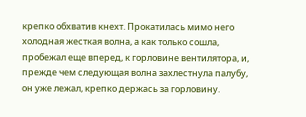крепко обхватив кнехт. Прокатилась мимо него холодная жесткая волна, а как только сошла, пробежал еще вперед, к горловине вентилятора, и, прежде чем следующая волна захлестнула палубу, он уже лежал, крепко держась за горловину.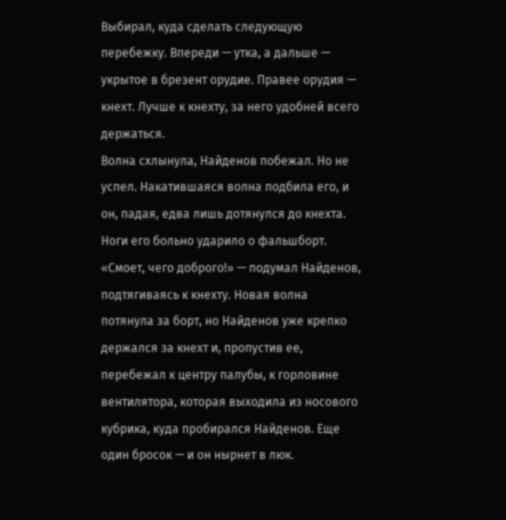Выбирал, куда сделать следующую перебежку. Впереди — утка, а дальше — укрытое в брезент орудие. Правее орудия — кнехт. Лучше к кнехту, за него удобней всего держаться.
Волна схлынула, Найденов побежал. Но не успел. Накатившаяся волна подбила его, и он, падая, едва лишь дотянулся до кнехта. Ноги его больно ударило о фальшборт.
«Смоет, чего доброго!» — подумал Найденов, подтягиваясь к кнехту. Новая волна потянула за борт, но Найденов уже крепко держался за кнехт и, пропустив ее, перебежал к центру палубы, к горловине вентилятора, которая выходила из носового кубрика, куда пробирался Найденов. Еще один бросок — и он нырнет в люк.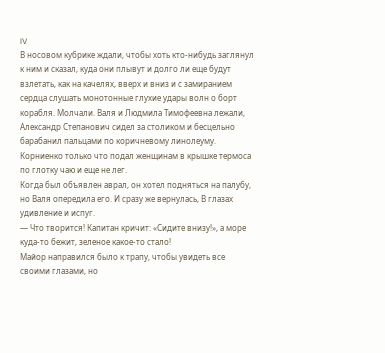IV
В носовом кубрике ждали, чтобы хоть кто-нибудь заглянул к ним и сказал, куда они плывут и долго ли еще будут взлетать, как на качелях, вверх и вниз и с замиранием сердца слушать монотонные глухие удары волн о борт корабля. Молчали. Валя и Людмила Тимофеевна лежали, Александр Степанович сидел за столиком и бесцельно барабанил пальцами по коричневому линолеуму. Корниенко только что подал женщинам в крышке термоса по глотку чаю и еще не лег.
Когда был объявлен аврал, он хотел подняться на палубу, но Валя опередила его. И сразу же вернулась, В глазах удивление и испуг.
— Что творится! Капитан кричит: «Сидите внизу!», а море куда-то бежит, зеленое какое-то стало!
Майор направился было к трапу, чтобы увидеть все своими глазами, но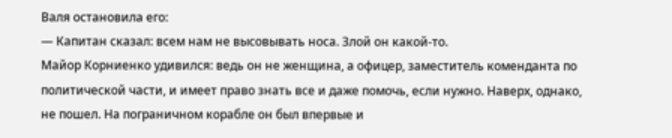Валя остановила его:
— Капитан сказал: всем нам не высовывать носа. Злой он какой-то.
Майор Корниенко удивился: ведь он не женщина, а офицер, заместитель коменданта по политической части, и имеет право знать все и даже помочь, если нужно. Наверх, однако, не пошел. На пограничном корабле он был впервые и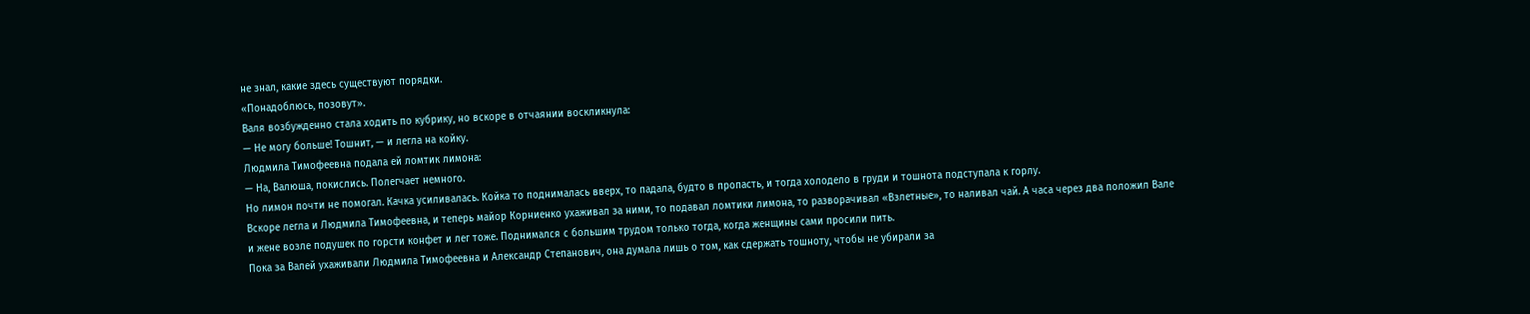не знал, какие здесь существуют порядки.
«Понадоблюсь, позовут».
Валя возбужденно стала ходить по кубрику, но вскоре в отчаянии воскликнула:
— Не могу больше! Тошнит, — и легла на койку.
Людмила Тимофеевна подала ей ломтик лимона:
— На, Валюша, покислись. Полегчает немного.
Но лимон почти не помогал. Качка усиливалась. Койка то поднималась вверх, то падала, будто в пропасть, и тогда холодело в груди и тошнота подступала к горлу.
Вскоре легла и Людмила Тимофеевна, и теперь майор Корниенко ухаживал за ними, то подавал ломтики лимона, то разворачивал «Взлетные», то наливал чай. А часа через два положил Вале и жене возле подушек по горсти конфет и лег тоже. Поднимался с большим трудом только тогда, когда женщины сами просили пить.
Пока за Валей ухаживали Людмила Тимофеевна и Александр Степанович, она думала лишь о том, как сдержать тошноту, чтобы не убирали за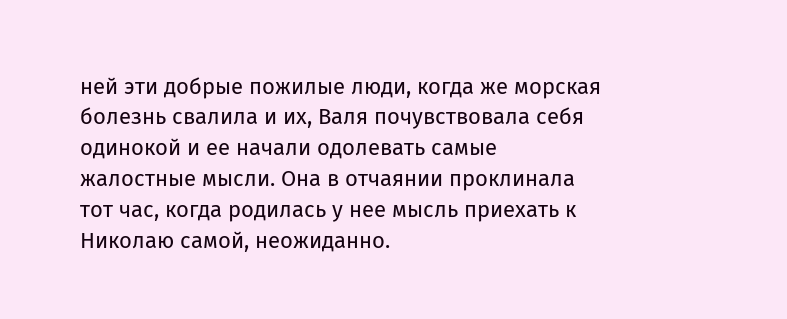ней эти добрые пожилые люди, когда же морская болезнь свалила и их, Валя почувствовала себя одинокой и ее начали одолевать самые жалостные мысли. Она в отчаянии проклинала тот час, когда родилась у нее мысль приехать к Николаю самой, неожиданно.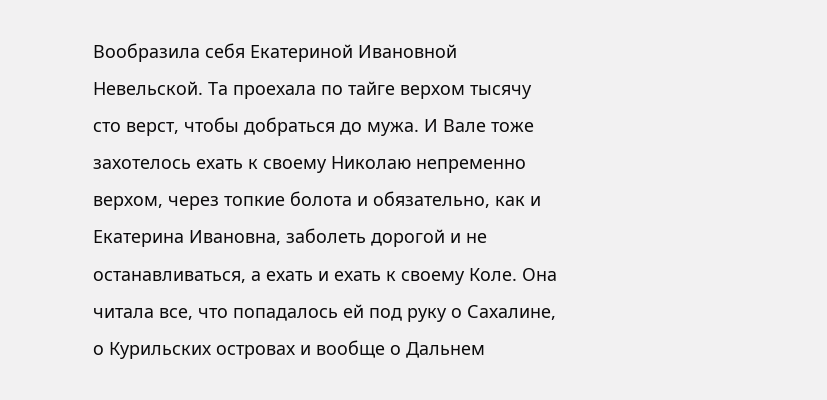Вообразила себя Екатериной Ивановной Невельской. Та проехала по тайге верхом тысячу сто верст, чтобы добраться до мужа. И Вале тоже захотелось ехать к своему Николаю непременно верхом, через топкие болота и обязательно, как и Екатерина Ивановна, заболеть дорогой и не останавливаться, а ехать и ехать к своему Коле. Она читала все, что попадалось ей под руку о Сахалине, о Курильских островах и вообще о Дальнем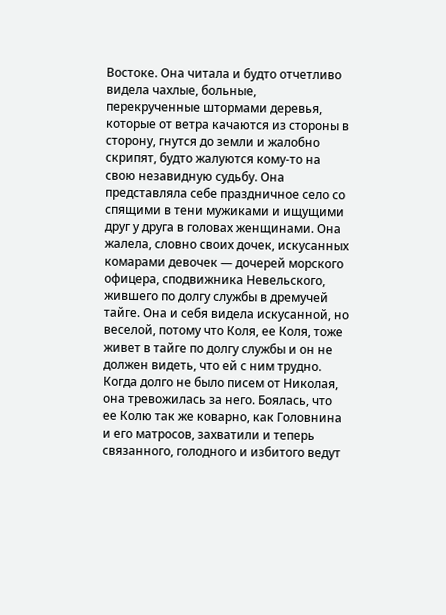Востоке. Она читала и будто отчетливо видела чахлые, больные, перекрученные штормами деревья, которые от ветра качаются из стороны в сторону, гнутся до земли и жалобно скрипят, будто жалуются кому-то на свою незавидную судьбу. Она представляла себе праздничное село со спящими в тени мужиками и ищущими друг у друга в головах женщинами. Она жалела, словно своих дочек, искусанных комарами девочек — дочерей морского офицера, сподвижника Невельского, жившего по долгу службы в дремучей тайге. Она и себя видела искусанной, но веселой, потому что Коля, ее Коля, тоже живет в тайге по долгу службы и он не должен видеть, что ей с ним трудно.
Когда долго не было писем от Николая, она тревожилась за него. Боялась, что ее Колю так же коварно, как Головнина и его матросов, захватили и теперь связанного, голодного и избитого ведут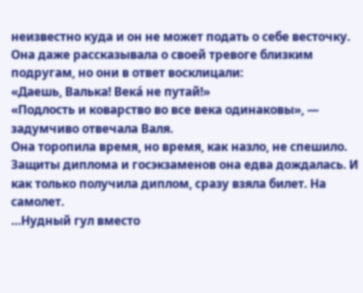неизвестно куда и он не может подать о себе весточку. Она даже рассказывала о своей тревоге близким подругам, но они в ответ восклицали:
«Даешь, Валька! Века́ не путай!»
«Подлость и коварство во все века одинаковы», — задумчиво отвечала Валя.
Она торопила время, но время, как назло, не спешило. Защиты диплома и госэкзаменов она едва дождалась. И как только получила диплом, сразу взяла билет. На самолет.
…Нудный гул вместо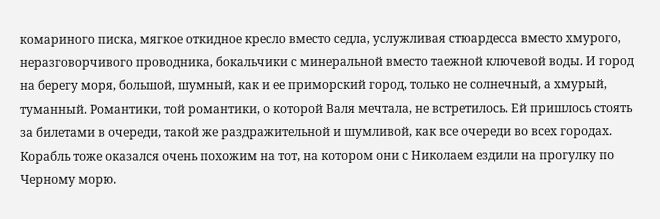комариного писка, мягкое откидное кресло вместо седла, услужливая стюардесса вместо хмурого, неразговорчивого проводника, бокальчики с минеральной вместо таежной ключевой воды. И город на берегу моря, большой, шумный, как и ее приморский город, только не солнечный, а хмурый, туманный. Романтики, той романтики, о которой Валя мечтала, не встретилось. Ей пришлось стоять за билетами в очереди, такой же раздражительной и шумливой, как все очереди во всех городах. Корабль тоже оказался очень похожим на тот, на котором они с Николаем ездили на прогулку по Черному морю.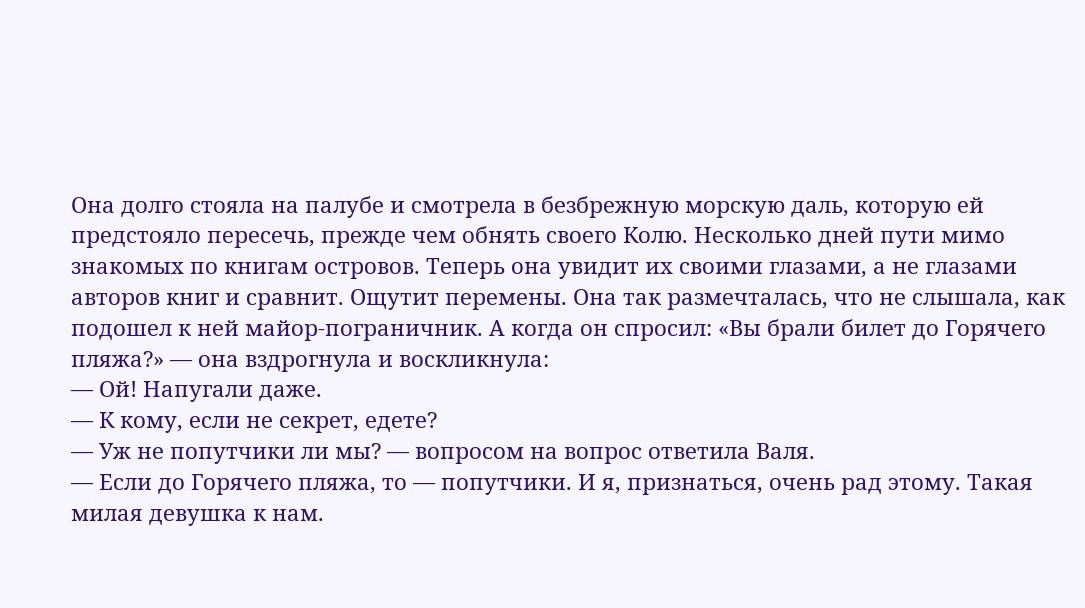Она долго стояла на палубе и смотрела в безбрежную морскую даль, которую ей предстояло пересечь, прежде чем обнять своего Колю. Несколько дней пути мимо знакомых по книгам островов. Теперь она увидит их своими глазами, а не глазами авторов книг и сравнит. Ощутит перемены. Она так размечталась, что не слышала, как подошел к ней майор-пограничник. А когда он спросил: «Вы брали билет до Горячего пляжа?» — она вздрогнула и воскликнула:
— Ой! Напугали даже.
— К кому, если не секрет, едете?
— Уж не попутчики ли мы? — вопросом на вопрос ответила Валя.
— Если до Горячего пляжа, то — попутчики. И я, признаться, очень рад этому. Такая милая девушка к нам.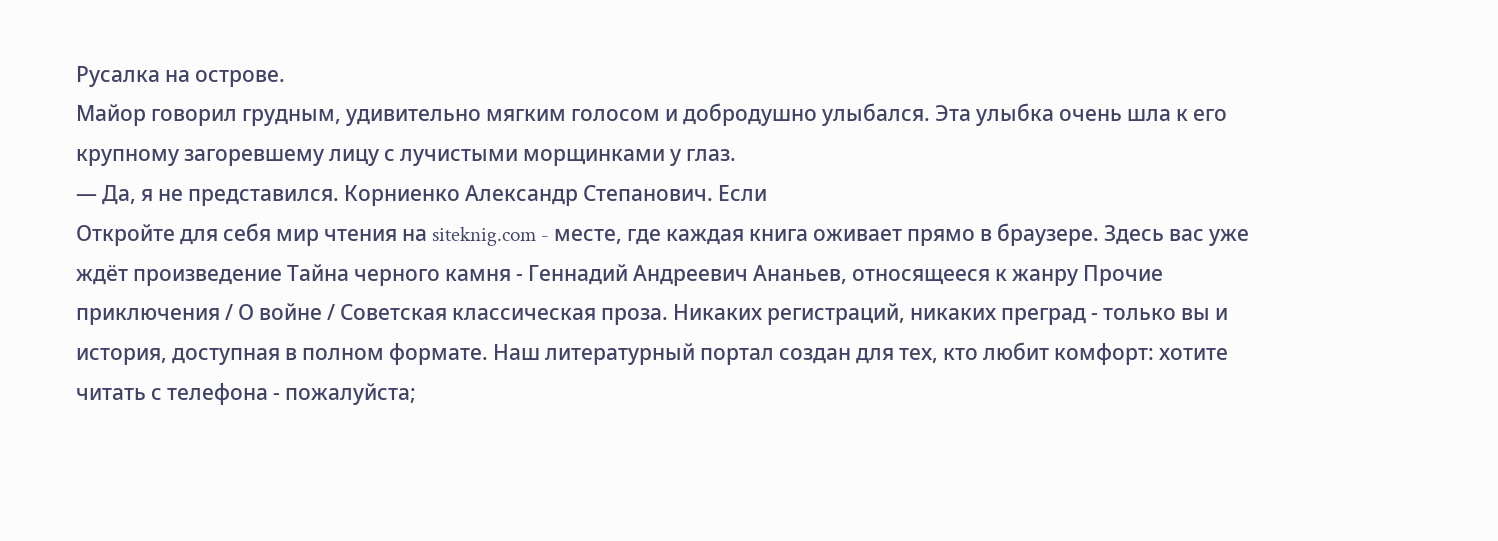Русалка на острове.
Майор говорил грудным, удивительно мягким голосом и добродушно улыбался. Эта улыбка очень шла к его крупному загоревшему лицу с лучистыми морщинками у глаз.
— Да, я не представился. Корниенко Александр Степанович. Если
Откройте для себя мир чтения на siteknig.com - месте, где каждая книга оживает прямо в браузере. Здесь вас уже ждёт произведение Тайна черного камня - Геннадий Андреевич Ананьев, относящееся к жанру Прочие приключения / О войне / Советская классическая проза. Никаких регистраций, никаких преград - только вы и история, доступная в полном формате. Наш литературный портал создан для тех, кто любит комфорт: хотите читать с телефона - пожалуйста;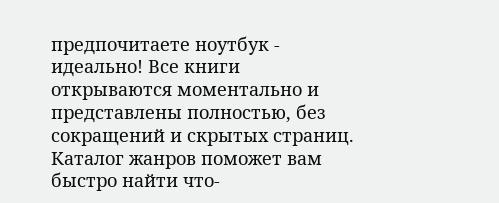предпочитаете ноутбук - идеально! Все книги открываются моментально и представлены полностью, без сокращений и скрытых страниц. Каталог жанров поможет вам быстро найти что-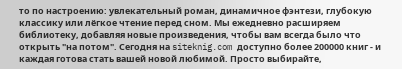то по настроению: увлекательный роман, динамичное фэнтези, глубокую классику или лёгкое чтение перед сном. Мы ежедневно расширяем библиотеку, добавляя новые произведения, чтобы вам всегда было что открыть "на потом". Сегодня на siteknig.com доступно более 200000 книг - и каждая готова стать вашей новой любимой. Просто выбирайте,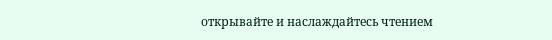открывайте и наслаждайтесь чтением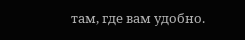там, где вам удобно.